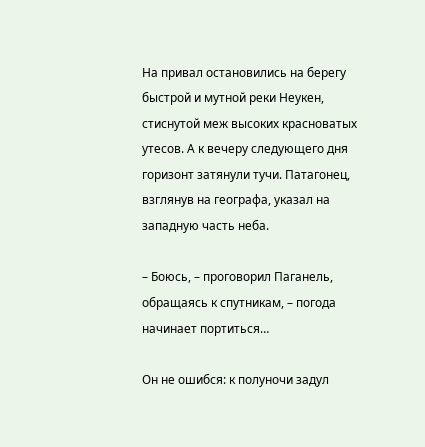На привал остановились на берегу быстрой и мутной реки Неукен, стиснутой меж высоких красноватых утесов. А к вечеру следующего дня горизонт затянули тучи. Патагонец, взглянув на географа, указал на западную часть неба.

– Боюсь, – проговорил Паганель, обращаясь к спутникам, – погода начинает портиться…

Он не ошибся: к полуночи задул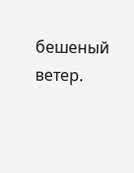бешеный ветер.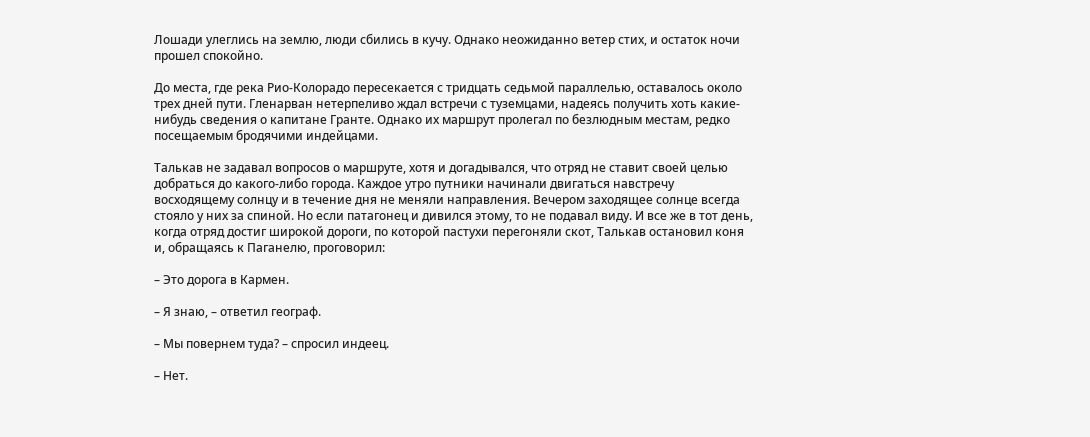Лошади улеглись на землю, люди сбились в кучу. Однако неожиданно ветер стих, и остаток ночи прошел спокойно.

До места, где река Рио-Колорадо пересекается с тридцать седьмой параллелью, оставалось около трех дней пути. Гленарван нетерпеливо ждал встречи с туземцами, надеясь получить хоть какие-нибудь сведения о капитане Гранте. Однако их маршрут пролегал по безлюдным местам, редко посещаемым бродячими индейцами.

Талькав не задавал вопросов о маршруте, хотя и догадывался, что отряд не ставит своей целью добраться до какого-либо города. Каждое утро путники начинали двигаться навстречу восходящему солнцу и в течение дня не меняли направления. Вечером заходящее солнце всегда стояло у них за спиной. Но если патагонец и дивился этому, то не подавал виду. И все же в тот день, когда отряд достиг широкой дороги, по которой пастухи перегоняли скот, Талькав остановил коня и, обращаясь к Паганелю, проговорил:

– Это дорога в Кармен.

– Я знаю, – ответил географ.

– Мы повернем туда? – спросил индеец.

– Нет.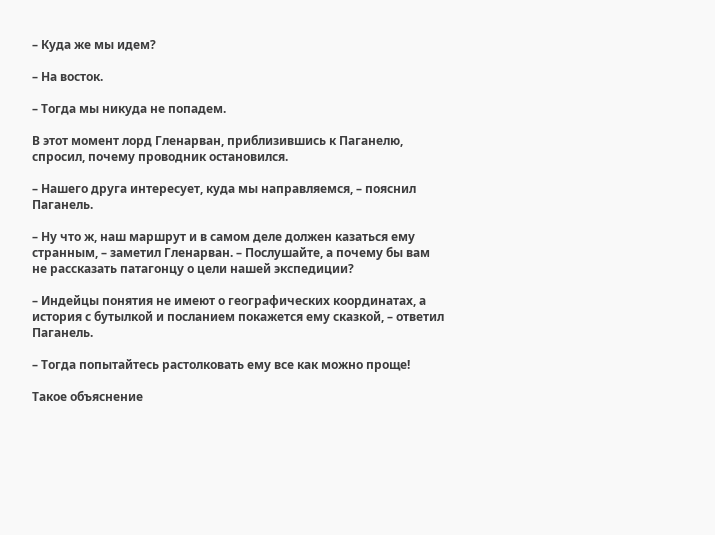– Куда же мы идем?

– На восток.

– Тогда мы никуда не попадем.

В этот момент лорд Гленарван, приблизившись к Паганелю, спросил, почему проводник остановился.

– Нашего друга интересует, куда мы направляемся, – пояснил Паганель.

– Ну что ж, наш маршрут и в самом деле должен казаться ему странным, – заметил Гленарван. – Послушайте, а почему бы вам не рассказать патагонцу о цели нашей экспедиции?

– Индейцы понятия не имеют о географических координатах, а история с бутылкой и посланием покажется ему сказкой, – ответил Паганель.

– Тогда попытайтесь растолковать ему все как можно проще!

Такое объяснение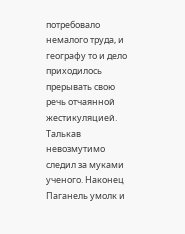потребовало немалого труда, и географу то и дело приходилось прерывать свою речь отчаянной жестикуляцией. Талькав невозмутимо следил за муками ученого. Наконец Паганель умолк и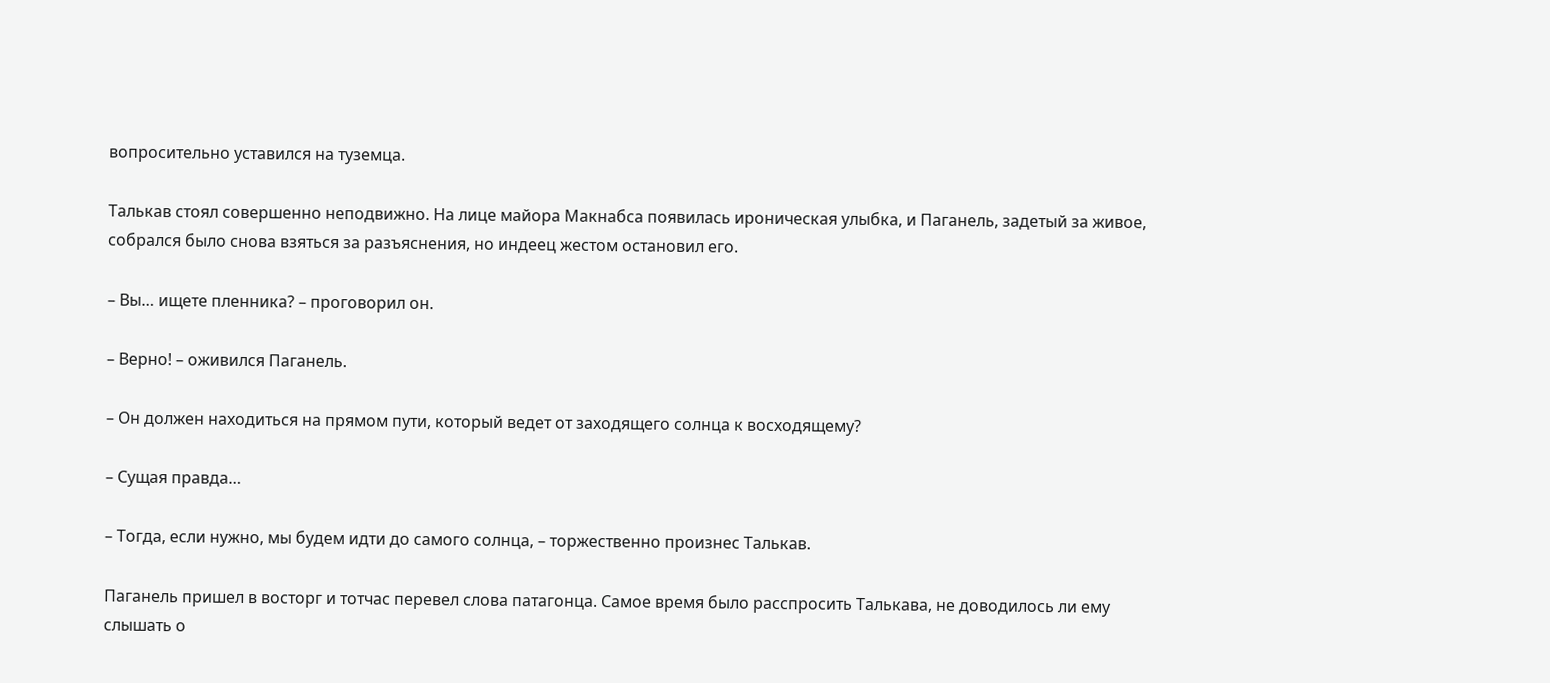вопросительно уставился на туземца.

Талькав стоял совершенно неподвижно. На лице майора Макнабса появилась ироническая улыбка, и Паганель, задетый за живое, собрался было снова взяться за разъяснения, но индеец жестом остановил его.

– Вы… ищете пленника? – проговорил он.

– Верно! – оживился Паганель.

– Он должен находиться на прямом пути, который ведет от заходящего солнца к восходящему?

– Сущая правда…

– Тогда, если нужно, мы будем идти до самого солнца, – торжественно произнес Талькав.

Паганель пришел в восторг и тотчас перевел слова патагонца. Самое время было расспросить Талькава, не доводилось ли ему слышать о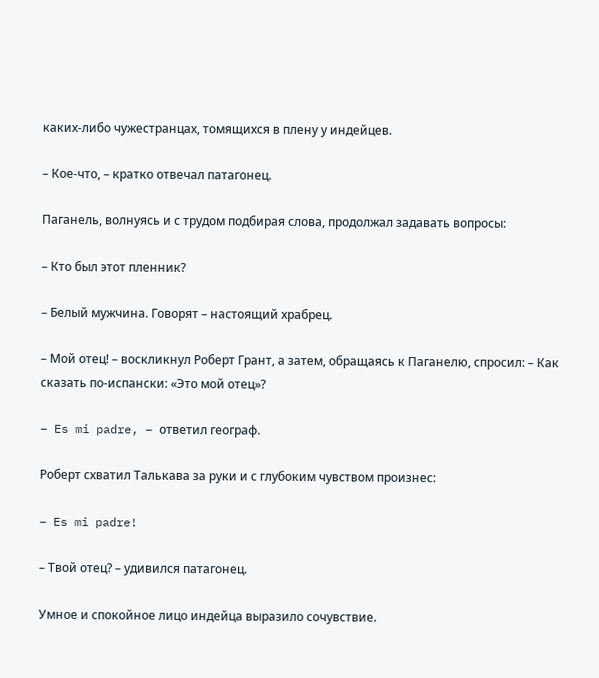каких-либо чужестранцах, томящихся в плену у индейцев.

– Кое-что, – кратко отвечал патагонец.

Паганель, волнуясь и с трудом подбирая слова, продолжал задавать вопросы:

– Кто был этот пленник?

– Белый мужчина. Говорят – настоящий храбрец.

– Мой отец! – воскликнул Роберт Грант, а затем, обращаясь к Паганелю, спросил: – Как сказать по-испански: «Это мой отец»?

– Es mi padre, – ответил географ.

Роберт схватил Талькава за руки и с глубоким чувством произнес:

– Es mi padre!

– Твой отец? – удивился патагонец.

Умное и спокойное лицо индейца выразило сочувствие.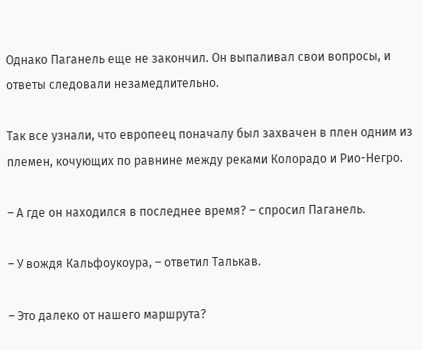Однако Паганель еще не закончил. Он выпаливал свои вопросы, и ответы следовали незамедлительно.

Так все узнали, что европеец поначалу был захвачен в плен одним из племен, кочующих по равнине между реками Колорадо и Рио-Негро.

– А где он находился в последнее время? – спросил Паганель.

– У вождя Кальфоукоура, – ответил Талькав.

– Это далеко от нашего маршрута?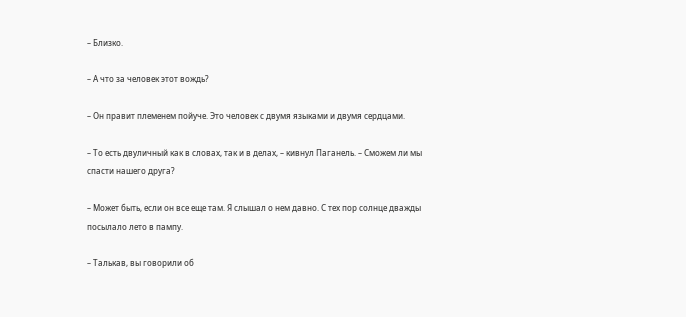– Близко.

– А что за человек этот вождь?

– Он правит племенем пойуче. Это человек с двумя языками и двумя сердцами.

– То есть двуличный как в словах, так и в делах, – кивнул Паганель. – Сможем ли мы спасти нашего друга?

– Может быть, если он все еще там. Я слышал о нем давно. С тех пор солнце дважды посылало лето в пампу.

– Талькав, вы говорили об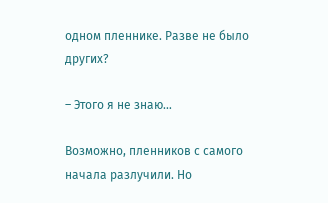одном пленнике. Разве не было других?

– Этого я не знаю…

Возможно, пленников с самого начала разлучили. Но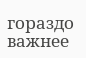гораздо важнее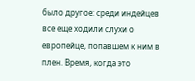было другое: среди индейцев все еще ходили слухи о европейце, попавшем к ним в плен. Время, когда это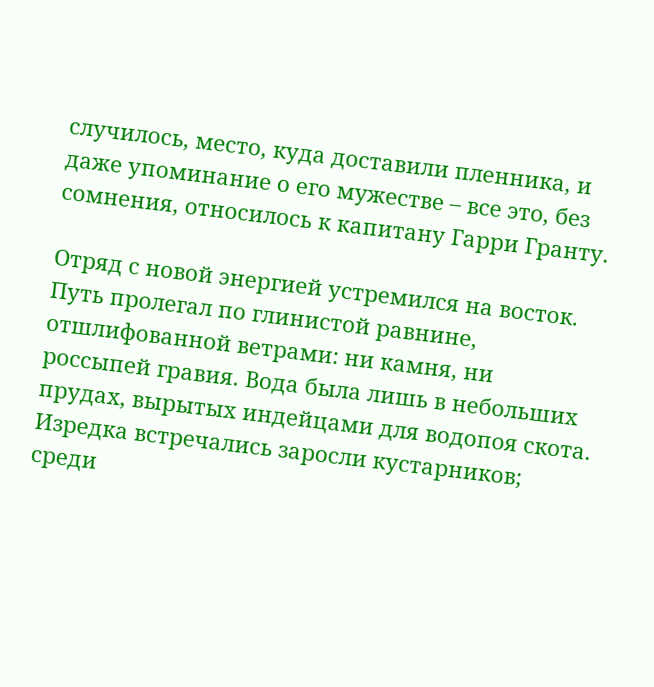случилось, место, куда доставили пленника, и даже упоминание о его мужестве – все это, без сомнения, относилось к капитану Гарри Гранту.

Отряд с новой энергией устремился на восток. Путь пролегал по глинистой равнине, отшлифованной ветрами: ни камня, ни россыпей гравия. Вода была лишь в небольших прудах, вырытых индейцами для водопоя скота. Изредка встречались заросли кустарников; среди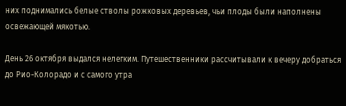них поднимались белые стволы рожковых деревьев, чьи плоды были наполнены освежающей мякотью.

День 26 октября выдался нелегким. Путешественники рассчитывали к вечеру добраться до Рио-Колорадо и с самого утра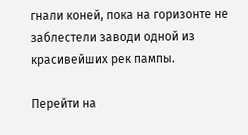гнали коней, пока на горизонте не заблестели заводи одной из красивейших рек пампы.

Перейти на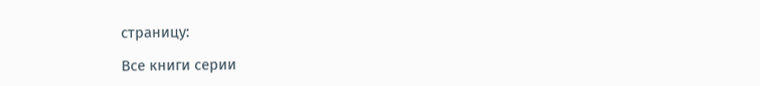страницу:

Все книги серии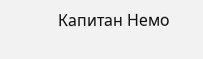Капитан Немо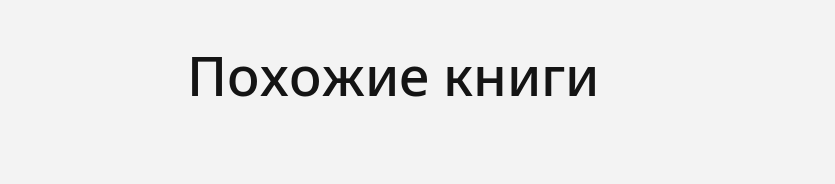Похожие книги